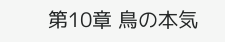第10章 鳥の本気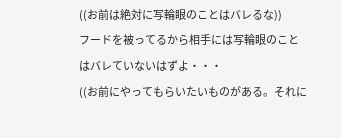((お前は絶対に写輪眼のことはバレるな))
フードを被ってるから相手には写輪眼のことはバレていないはずよ・・・
((お前にやってもらいたいものがある。それに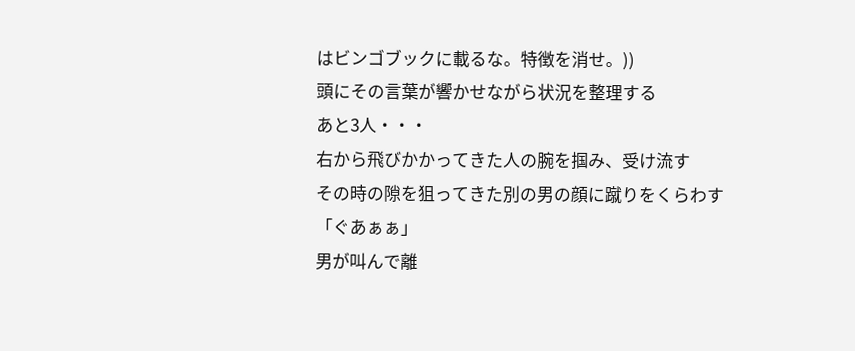はビンゴブックに載るな。特徴を消せ。))
頭にその言葉が響かせながら状況を整理する
あと3人・・・
右から飛びかかってきた人の腕を掴み、受け流す
その時の隙を狙ってきた別の男の顔に蹴りをくらわす
「ぐあぁぁ」
男が叫んで離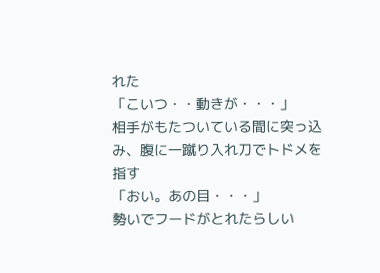れた
「こいつ・・動きが・・・」
相手がもたついている間に突っ込み、腹に一蹴り入れ刀でトドメを指す
「おい。あの目・・・」
勢いでフードがとれたらしい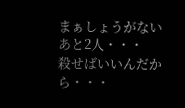まぁしょうがない
あと2人・・・
殺せばいいんだから・・・